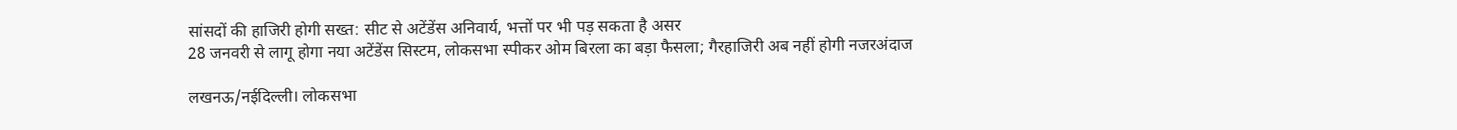सांसदों की हाजिरी होगी सख्त: सीट से अटेंडेंस अनिवार्य, भत्तों पर भी पड़ सकता है असर
28 जनवरी से लागू होगा नया अटेंडेंस सिस्टम, लोकसभा स्पीकर ओम बिरला का बड़ा फैसला; गैरहाजिरी अब नहीं होगी नजरअंदाज

लखनऊ/नईदिल्ली। लोकसभा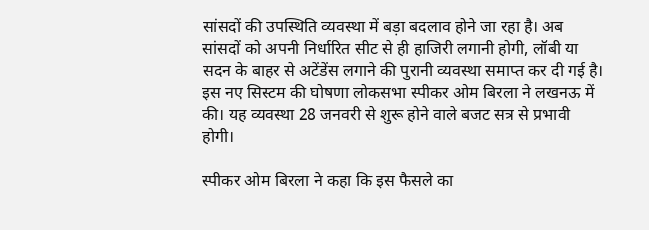सांसदों की उपस्थिति व्यवस्था में बड़ा बदलाव होने जा रहा है। अब सांसदों को अपनी निर्धारित सीट से ही हाजिरी लगानी होगी, लॉबी या सदन के बाहर से अटेंडेंस लगाने की पुरानी व्यवस्था समाप्त कर दी गई है। इस नए सिस्टम की घोषणा लोकसभा स्पीकर ओम बिरला ने लखनऊ में की। यह व्यवस्था 28 जनवरी से शुरू होने वाले बजट सत्र से प्रभावी होगी।

स्पीकर ओम बिरला ने कहा कि इस फैसले का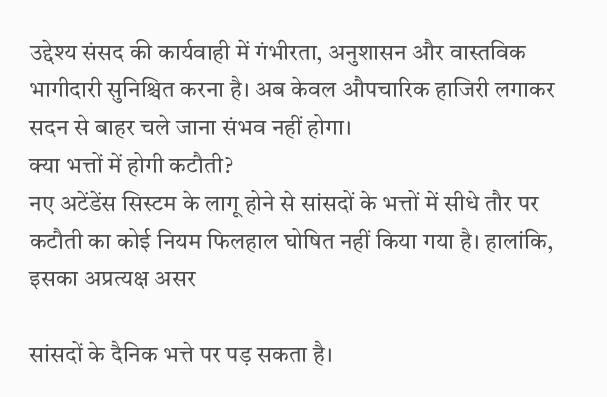उद्देश्य संसद की कार्यवाही में गंभीरता, अनुशासन और वास्तविक भागीदारी सुनिश्चित करना है। अब केवल औपचारिक हाजिरी लगाकर सदन से बाहर चले जाना संभव नहीं होगा।
क्या भत्तों में होगी कटौती?
नए अटेंडेंस सिस्टम के लागू होने से सांसदों के भत्तों में सीधे तौर पर कटौती का कोई नियम फिलहाल घोषित नहीं किया गया है। हालांकि, इसका अप्रत्यक्ष असर

सांसदों के दैनिक भत्ते पर पड़ सकता है।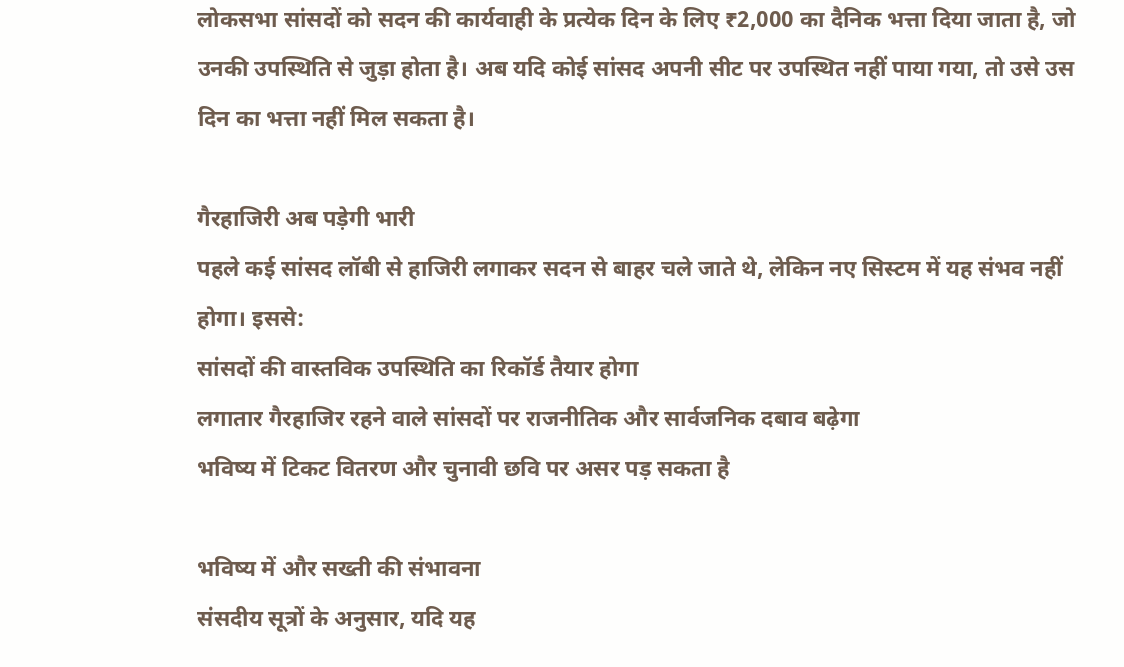लोकसभा सांसदों को सदन की कार्यवाही के प्रत्येक दिन के लिए ₹2,000 का दैनिक भत्ता दिया जाता है, जो उनकी उपस्थिति से जुड़ा होता है। अब यदि कोई सांसद अपनी सीट पर उपस्थित नहीं पाया गया, तो उसे उस दिन का भत्ता नहीं मिल सकता है।

गैरहाजिरी अब पड़ेगी भारी
पहले कई सांसद लॉबी से हाजिरी लगाकर सदन से बाहर चले जाते थे, लेकिन नए सिस्टम में यह संभव नहीं होगा। इससे:
सांसदों की वास्तविक उपस्थिति का रिकॉर्ड तैयार होगा
लगातार गैरहाजिर रहने वाले सांसदों पर राजनीतिक और सार्वजनिक दबाव बढ़ेगा
भविष्य में टिकट वितरण और चुनावी छवि पर असर पड़ सकता है

भविष्य में और सख्ती की संभावना
संसदीय सूत्रों के अनुसार, यदि यह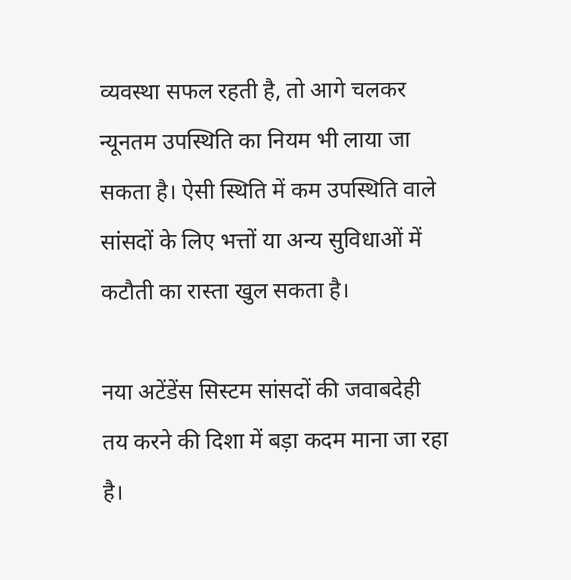व्यवस्था सफल रहती है, तो आगे चलकर न्यूनतम उपस्थिति का नियम भी लाया जा सकता है। ऐसी स्थिति में कम उपस्थिति वाले सांसदों के लिए भत्तों या अन्य सुविधाओं में कटौती का रास्ता खुल सकता है।

नया अटेंडेंस सिस्टम सांसदों की जवाबदेही तय करने की दिशा में बड़ा कदम माना जा रहा है।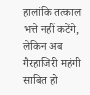हालांकि तत्काल भत्ते नहीं कटेंगे, लेकिन अब गैरहाजिरी महंगी साबित हो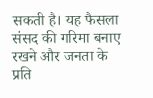सकती है। यह फैसला संसद की गरिमा बनाए रखने और जनता के प्रति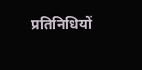प्रतिनिधियों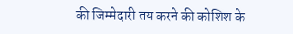की जिम्मेदारी तय करने की कोशिश के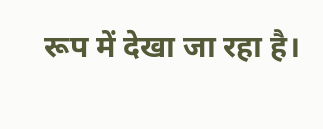रूप में देखा जा रहा है।